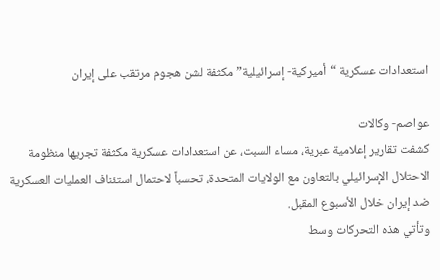استعدادات عسكرية “أميركية- إسرائيلية” مكثفة لشن هجوم مرتقب على إيران

عواصم- وكالات
كشفت تقارير إعلامية عبرية، مساء السبت، عن استعدادات عسكرية مكثفة تجريها منظومة الاحتلال الإسرائيلي بالتعاون مع الولايات المتحدة، تحسباً لاحتمال استئناف العمليات العسكرية ضد إيران خلال الأسبوع المقبل.
وتأتي هذه التحركات وسط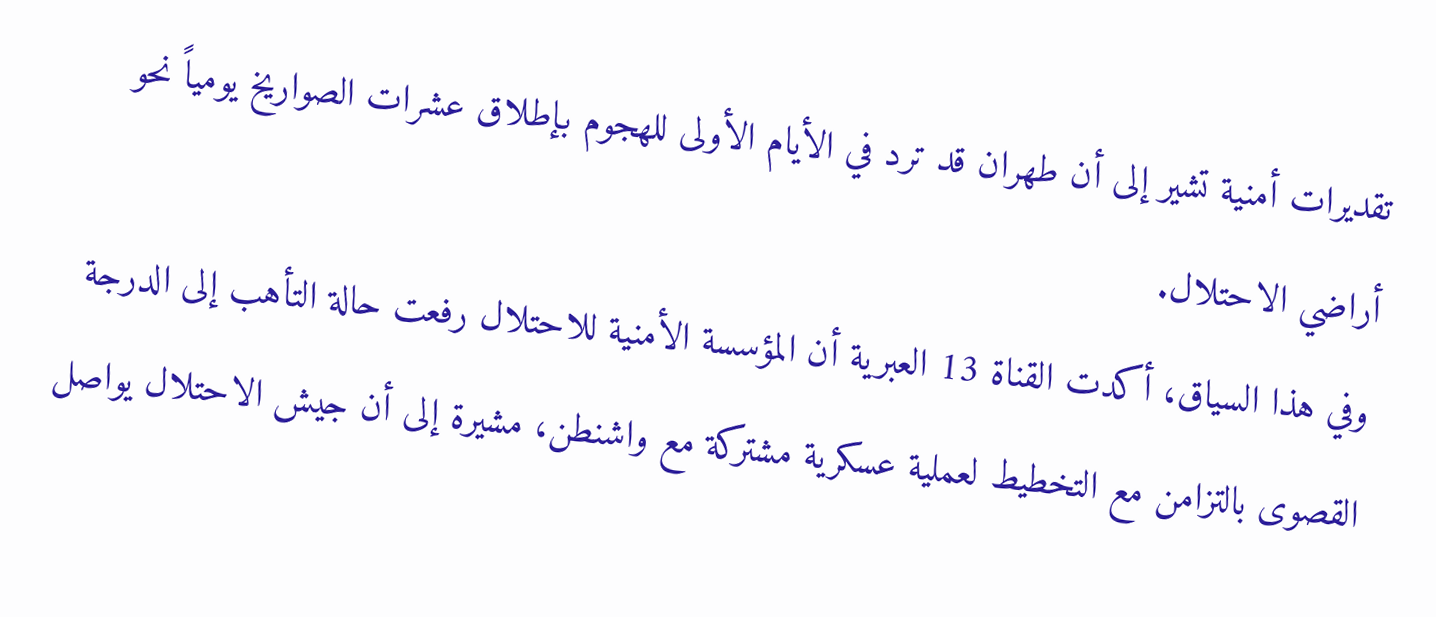تقديرات أمنية تشير إلى أن طهران قد ترد في الأيام الأولى للهجوم بإطلاق عشرات الصواريخ يومياً نحو أراضي الاحتلال.
وفي هذا السياق، أكدت القناة 13 العبرية أن المؤسسة الأمنية للاحتلال رفعت حالة التأهب إلى الدرجة القصوى بالتزامن مع التخطيط لعملية عسكرية مشتركة مع واشنطن، مشيرة إلى أن جيش الاحتلال يواصل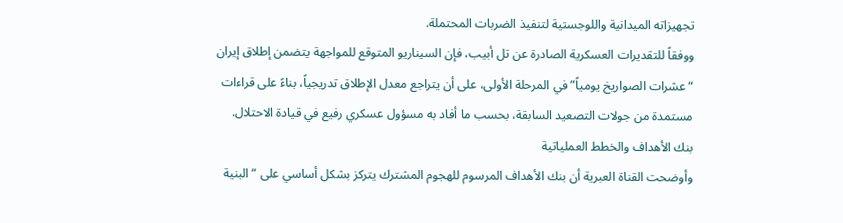تجهيزاته الميدانية واللوجستية لتنفيذ الضربات المحتملة.
ووفقاً للتقديرات العسكرية الصادرة عن تل أبيب، فإن السيناريو المتوقع للمواجهة يتضمن إطلاق إيران “عشرات الصواريخ يومياً” في المرحلة الأولى، على أن يتراجع معدل الإطلاق تدريجياً، بناءً على قراءات مستمدة من جولات التصعيد السابقة، بحسب ما أفاد به مسؤول عسكري رفيع في قيادة الاحتلال.
بنك الأهداف والخطط العملياتية
وأوضحت القناة العبرية أن بنك الأهداف المرسوم للهجوم المشترك يتركز بشكل أساسي على “البنية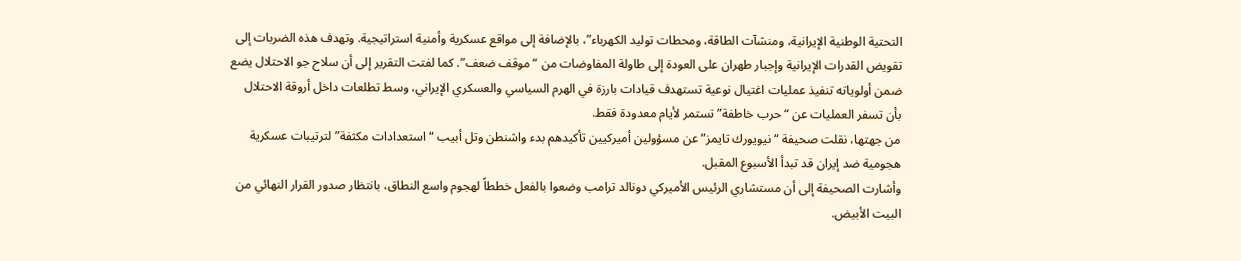التحتية الوطنية الإيرانية، ومنشآت الطاقة، ومحطات توليد الكهرباء”، بالإضافة إلى مواقع عسكرية وأمنية استراتيجية. وتهدف هذه الضربات إلى تقويض القدرات الإيرانية وإجبار طهران على العودة إلى طاولة المفاوضات من “موقف ضعف”. كما لفتت التقرير إلى أن سلاح جو الاحتلال يضع ضمن أولوياته تنفيذ عمليات اغتيال نوعية تستهدف قيادات بارزة في الهرم السياسي والعسكري الإيراني، وسط تطلعات داخل أروقة الاحتلال بأن تسفر العمليات عن “حرب خاطفة” تستمر لأيام معدودة فقط.
من جهتها، نقلت صحيفة “نيويورك تايمز” عن مسؤولين أميركيين تأكيدهم بدء واشنطن وتل أبيب “استعدادات مكثفة” لترتيبات عسكرية هجومية ضد إيران قد تبدأ الأسبوع المقبل.
وأشارت الصحيفة إلى أن مستشاري الرئيس الأميركي دونالد ترامب وضعوا بالفعل خططاً لهجوم واسع النطاق، بانتظار صدور القرار النهائي من البيت الأبيض.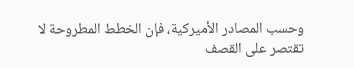وحسب المصادر الأميركية، فإن الخطط المطروحة لا تقتصر على القصف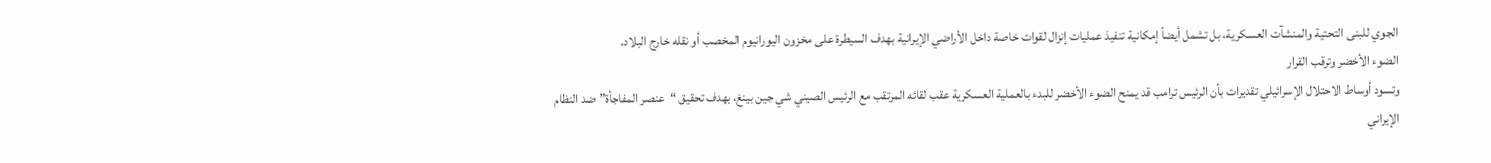الجوي للبنى التحتية والمنشآت العسكرية، بل تشمل أيضاً إمكانية تنفيذ عمليات إنزال لقوات خاصة داخل الأراضي الإيرانية بهدف السيطرة على مخزون اليورانيوم المخصب أو نقله خارج البلاد.
الضوء الأخضر وترقب القرار
وتسود أوساط الاحتلال الإسرائيلي تقديرات بأن الرئيس ترامب قد يمنح الضوء الأخضر للبدء بالعملية العسكرية عقب لقائه المرتقب مع الرئيس الصيني شي جين بينغ، بهدف تحقيق “عنصر المفاجأة” ضد النظام الإيراني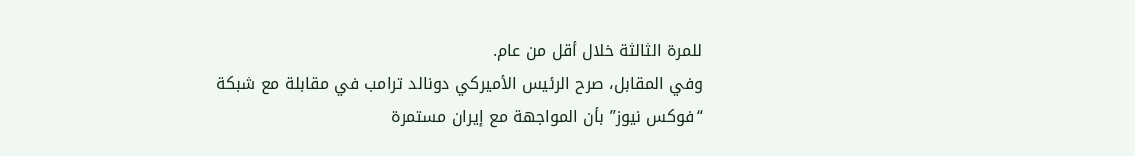للمرة الثالثة خلال أقل من عام.
وفي المقابل، صرح الرئيس الأميركي دونالد ترامب في مقابلة مع شبكة “فوكس نيوز” بأن المواجهة مع إيران مستمرة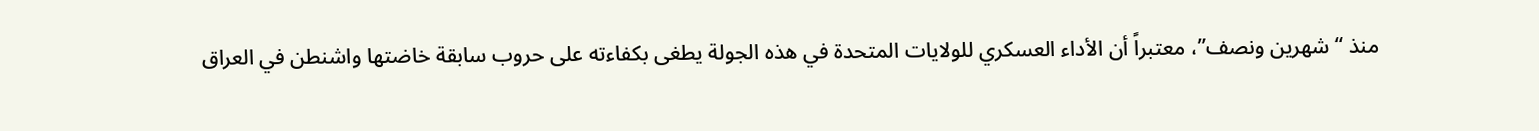منذ “شهرين ونصف”، معتبراً أن الأداء العسكري للولايات المتحدة في هذه الجولة يطغى بكفاءته على حروب سابقة خاضتها واشنطن في العراق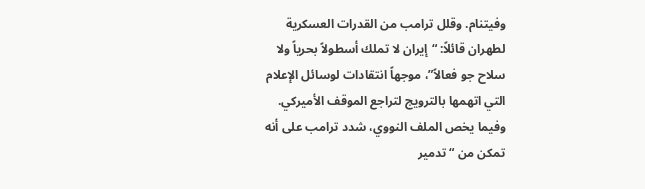وفيتنام. وقلل ترامب من القدرات العسكرية لطهران قائلاً: “إيران لا تملك أسطولاً بحرياً ولا سلاح جو فعالاً”، موجهاً انتقادات لوسائل الإعلام التي اتهمها بالترويج لتراجع الموقف الأميركي.
وفيما يخص الملف النووي، شدد ترامب على أنه تمكن من “تدمير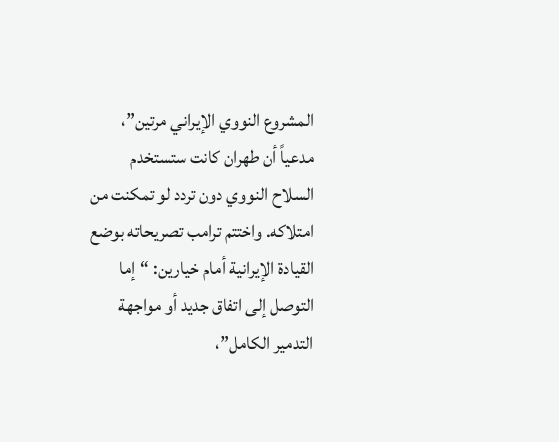المشروع النووي الإيراني مرتين”، مدعياً أن طهران كانت ستستخدم السلاح النووي دون تردد لو تمكنت من امتلاكه. واختتم ترامب تصريحاته بوضع القيادة الإيرانية أمام خيارين: “إما التوصل إلى اتفاق جديد أو مواجهة التدمير الكامل”،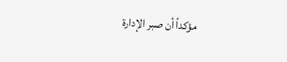مؤكداً أن صبر الإدارة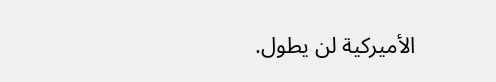الأميركية لن يطول.